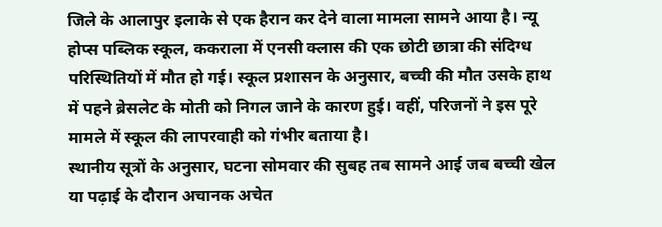जिले के आलापुर इलाके से एक हैरान कर देने वाला मामला सामने आया है। न्यू होप्स पब्लिक स्कूल, ककराला में एनसी क्लास की एक छोटी छात्रा की संदिग्ध परिस्थितियों में मौत हो गई। स्कूल प्रशासन के अनुसार, बच्ची की मौत उसके हाथ में पहने ब्रेसलेट के मोती को निगल जाने के कारण हुई। वहीं, परिजनों ने इस पूरे मामले में स्कूल की लापरवाही को गंभीर बताया है।
स्थानीय सूत्रों के अनुसार, घटना सोमवार की सुबह तब सामने आई जब बच्ची खेल या पढ़ाई के दौरान अचानक अचेत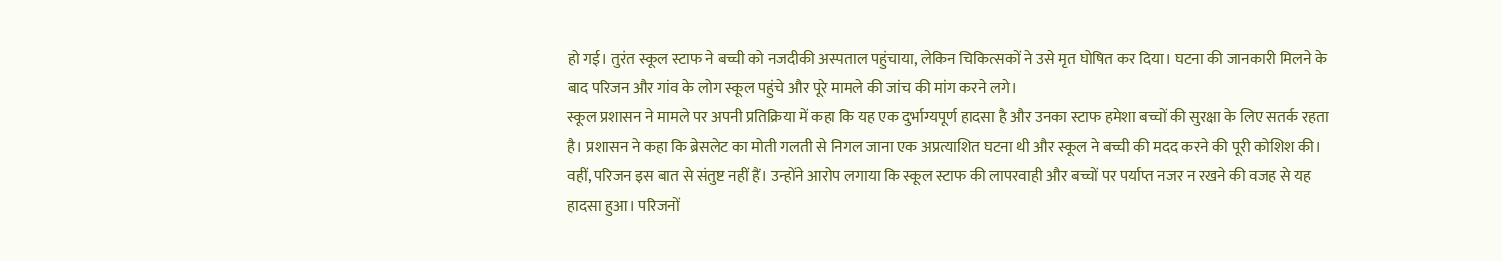हो गई। तुरंत स्कूल स्टाफ ने बच्ची को नजदीकी अस्पताल पहुंचाया, लेकिन चिकित्सकों ने उसे मृत घोषित कर दिया। घटना की जानकारी मिलने के बाद परिजन और गांव के लोग स्कूल पहुंचे और पूरे मामले की जांच की मांग करने लगे।
स्कूल प्रशासन ने मामले पर अपनी प्रतिक्रिया में कहा कि यह एक दुर्भाग्यपूर्ण हादसा है और उनका स्टाफ हमेशा बच्चों की सुरक्षा के लिए सतर्क रहता है। प्रशासन ने कहा कि ब्रेसलेट का मोती गलती से निगल जाना एक अप्रत्याशित घटना थी और स्कूल ने बच्ची की मदद करने की पूरी कोशिश की।
वहीं, परिजन इस बात से संतुष्ट नहीं हैं। उन्होंने आरोप लगाया कि स्कूल स्टाफ की लापरवाही और बच्चों पर पर्याप्त नजर न रखने की वजह से यह हादसा हुआ। परिजनों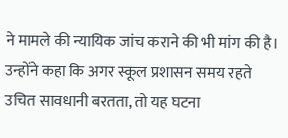ने मामले की न्यायिक जांच कराने की भी मांग की है। उन्होंने कहा कि अगर स्कूल प्रशासन समय रहते उचित सावधानी बरतता, तो यह घटना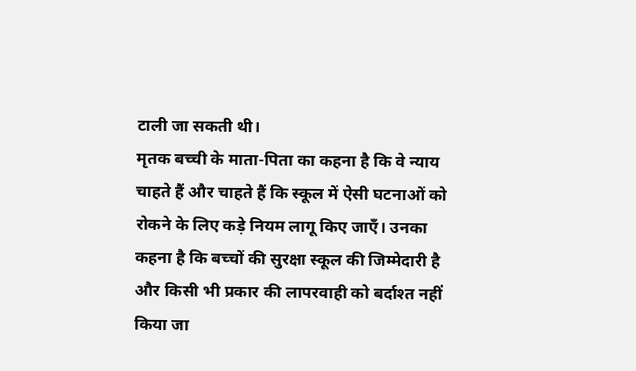टाली जा सकती थी।
मृतक बच्ची के माता-पिता का कहना है कि वे न्याय चाहते हैं और चाहते हैं कि स्कूल में ऐसी घटनाओं को रोकने के लिए कड़े नियम लागू किए जाएँ। उनका कहना है कि बच्चों की सुरक्षा स्कूल की जिम्मेदारी है और किसी भी प्रकार की लापरवाही को बर्दाश्त नहीं किया जा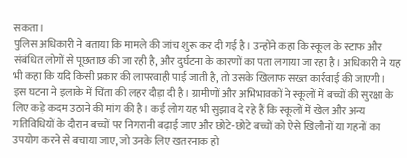सकता।
पुलिस अधिकारी ने बताया कि मामले की जांच शुरू कर दी गई है। उन्होंने कहा कि स्कूल के स्टाफ और संबंधित लोगों से पूछताछ की जा रही है, और दुर्घटना के कारणों का पता लगाया जा रहा है। अधिकारी ने यह भी कहा कि यदि किसी प्रकार की लापरवाही पाई जाती है, तो उसके खिलाफ सख्त कार्रवाई की जाएगी।
इस घटना ने इलाके में चिंता की लहर दौड़ा दी है। ग्रामीणों और अभिभावकों ने स्कूलों में बच्चों की सुरक्षा के लिए कड़े कदम उठाने की मांग की है। कई लोग यह भी सुझाव दे रहे हैं कि स्कूलों में खेल और अन्य गतिविधियों के दौरान बच्चों पर निगरानी बढ़ाई जाए और छोटे-छोटे बच्चों को ऐसे खिलौनों या गहनों का उपयोग करने से बचाया जाए, जो उनके लिए खतरनाक हो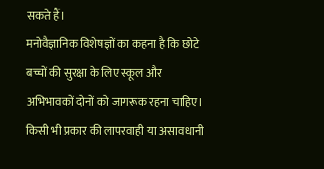सकते हैं।
मनोवैज्ञानिक विशेषज्ञों का कहना है कि छोटे बच्चों की सुरक्षा के लिए स्कूल और अभिभावकों दोनों को जागरूक रहना चाहिए। किसी भी प्रकार की लापरवाही या असावधानी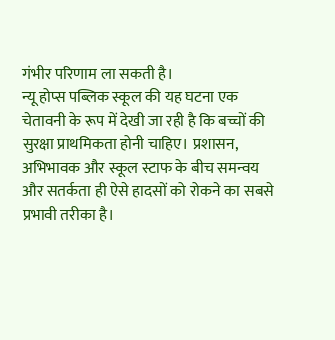गंभीर परिणाम ला सकती है।
न्यू होप्स पब्लिक स्कूल की यह घटना एक चेतावनी के रूप में देखी जा रही है कि बच्चों की सुरक्षा प्राथमिकता होनी चाहिए। प्रशासन, अभिभावक और स्कूल स्टाफ के बीच समन्वय और सतर्कता ही ऐसे हादसों को रोकने का सबसे प्रभावी तरीका है।